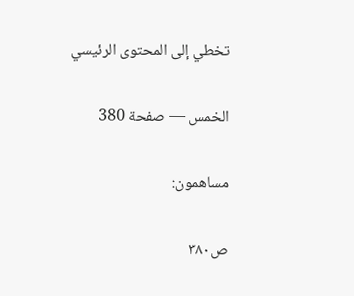تخطي إلى المحتوى الرئيسي

الخمس — صفحة 380

مساهمون:

ص٣٨٠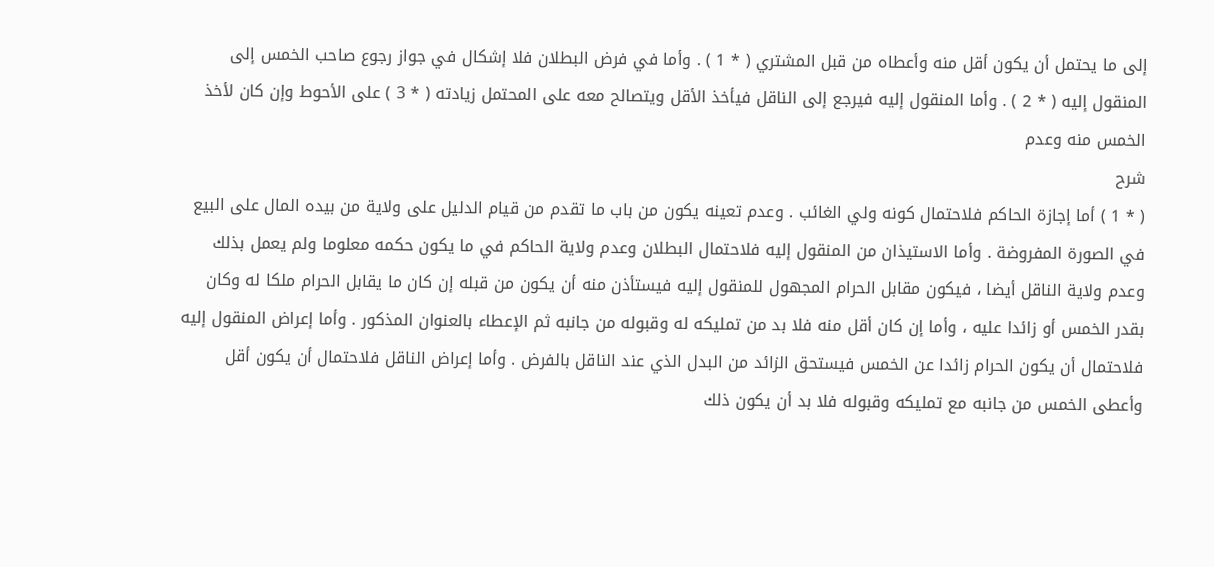إلى ما يحتمل أن يكون أقل منه وأعطاه من قبل المشتري ( * 1 ) . وأما في فرض البطلان فلا إشكال في جواز رجوع صاحب الخمس إلى المنقول إليه ( * 2 ) . وأما المنقول إليه فيرجع إلى الناقل فيأخذ الأقل ويتصالح معه على المحتمل زيادته ( * 3 ) على الأحوط وإن كان لأخذ الخمس منه وعدم
شرح
( * 1 ) أما إجازة الحاكم فلاحتمال كونه ولي الغائب . وعدم تعينه يكون من باب ما تقدم من قيام الدليل على ولاية من بيده المال على البيع في الصورة المفروضة . وأما الاستيذان من المنقول إليه فلاحتمال البطلان وعدم ولاية الحاكم في ما يكون حكمه معلوما ولم يعمل بذلك وعدم ولاية الناقل أيضا ، فيكون مقابل الحرام المجهول للمنقول إليه فيستأذن منه أن يكون من قبله إن كان ما يقابل الحرام ملكا له وكان بقدر الخمس أو زائدا عليه ، وأما إن كان أقل منه فلا بد من تمليكه له وقبوله من جانبه ثم الإعطاء بالعنوان المذكور . وأما إعراض المنقول إليه فلاحتمال أن يكون الحرام زائدا عن الخمس فيستحق الزائد من البدل الذي عند الناقل بالفرض . وأما إعراض الناقل فلاحتمال أن يكون أقل وأعطى الخمس من جانبه مع تمليكه وقبوله فلا بد أن يكون ذلك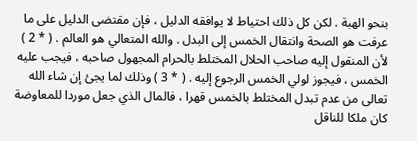بنحو الهبة . لكن كل ذلك احتياط لا يوافقه الدليل ، فإن مقتضى الدليل على ما عرفت هو الصحة وانتقال الخمس إلى البدل . والله المتعالي هو العالم . ( * 2 ) لأن المنقول إليه صاحب الحلال المختلط بالحرام المجهول صاحبه ، فيجب عليه الخمس ، فيجوز لولي الخمس الرجوع إليه . ( * 3 ) وذلك لما يجئ إن شاء الله تعالى من عدم تبدل المختلط بالخمس قهرا ، فالمال الذي جعل موردا للمعاوضة كان ملكا للناقل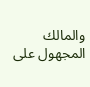والمالك المجهول على